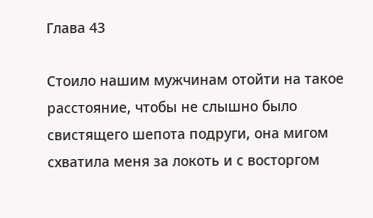Глава 43

Стоило нашим мужчинам отойти на такое расстояние, чтобы не слышно было свистящего шепота подруги, она мигом схватила меня за локоть и с восторгом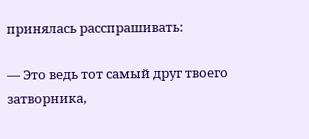принялась расспрашивать:

— Это ведь тот самый друг твоего затворника,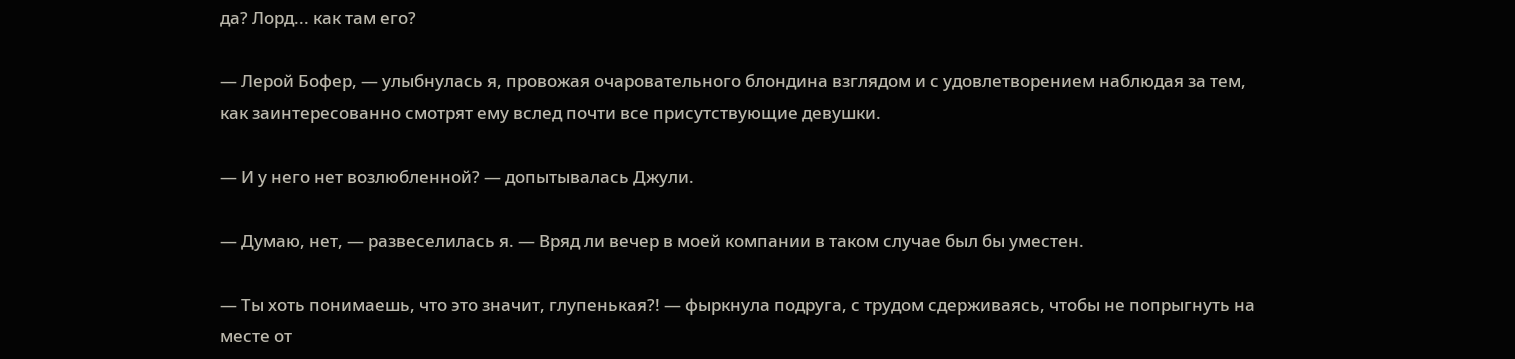да? Лорд... как там его?

— Лерой Бофер, — улыбнулась я, провожая очаровательного блондина взглядом и с удовлетворением наблюдая за тем, как заинтересованно смотрят ему вслед почти все присутствующие девушки.

— И у него нет возлюбленной? — допытывалась Джули.

— Думаю, нет, — развеселилась я. — Вряд ли вечер в моей компании в таком случае был бы уместен.

— Ты хоть понимаешь, что это значит, глупенькая?! — фыркнула подруга, с трудом сдерживаясь, чтобы не попрыгнуть на месте от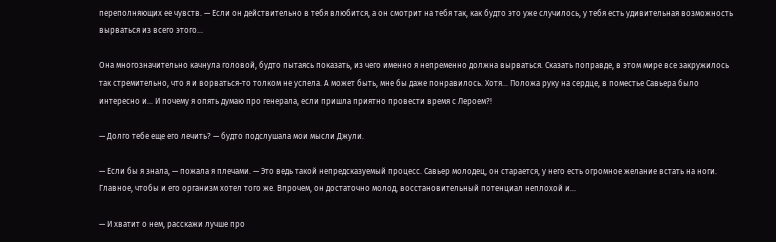переполняющих ее чувств. — Если он действительно в тебя влюбится, а он смотрит на тебя так, как будто это уже случилось, у тебя есть удивительная возможность вырваться из всего этого...

Она многозначительно качнула головой, будто пытаясь показать, из чего именно я непременно должна вырваться. Сказать поправде, в этом мире все закружилось так стремительно, что я и ворваться-то толком не успела. А может быть, мне бы даже понравилось. Хотя... Положа руку на сердце, в поместье Савьера было интересно и... И почему я опять думаю про генерала, если пришла приятно провести время с Лероем?!

— Долго тебе еще его лечить? — будто подслушала мои мысли Джули.

— Если бы я знала, — пожала я плечами. — Это ведь такой непредсказуемый процесс. Савьер молодец, он старается, у него есть огромное желание встать на ноги. Главное, чтобы и его организм хотел того же. Впрочем, он достаточно молод, восстановительный потенциал неплохой и...

— И хватит о нем, расскажи лучше про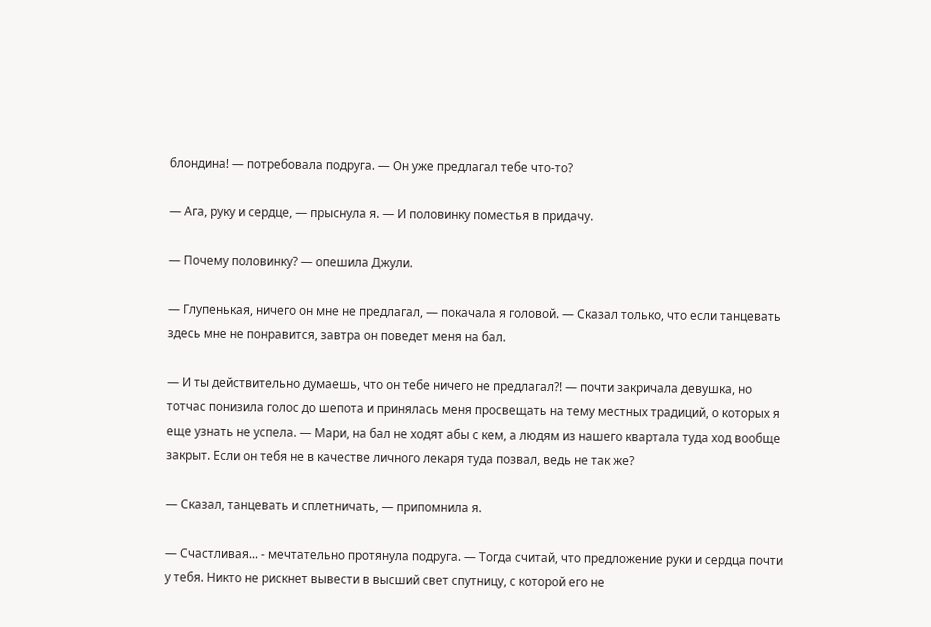блондина! — потребовала подруга. — Он уже предлагал тебе что-то?

— Ага, руку и сердце, — прыснула я. — И половинку поместья в придачу.

— Почему половинку? — опешила Джули.

— Глупенькая, ничего он мне не предлагал, — покачала я головой. — Сказал только, что если танцевать здесь мне не понравится, завтра он поведет меня на бал.

— И ты действительно думаешь, что он тебе ничего не предлагал?! — почти закричала девушка, но тотчас понизила голос до шепота и принялась меня просвещать на тему местных традиций, о которых я еще узнать не успела. — Мари, на бал не ходят абы с кем, а людям из нашего квартала туда ход вообще закрыт. Если он тебя не в качестве личного лекаря туда позвал, ведь не так же?

— Сказал, танцевать и сплетничать, — припомнила я.

— Счастливая... - мечтательно протянула подруга. — Тогда считай, что предложение руки и сердца почти у тебя. Никто не рискнет вывести в высший свет спутницу, с которой его не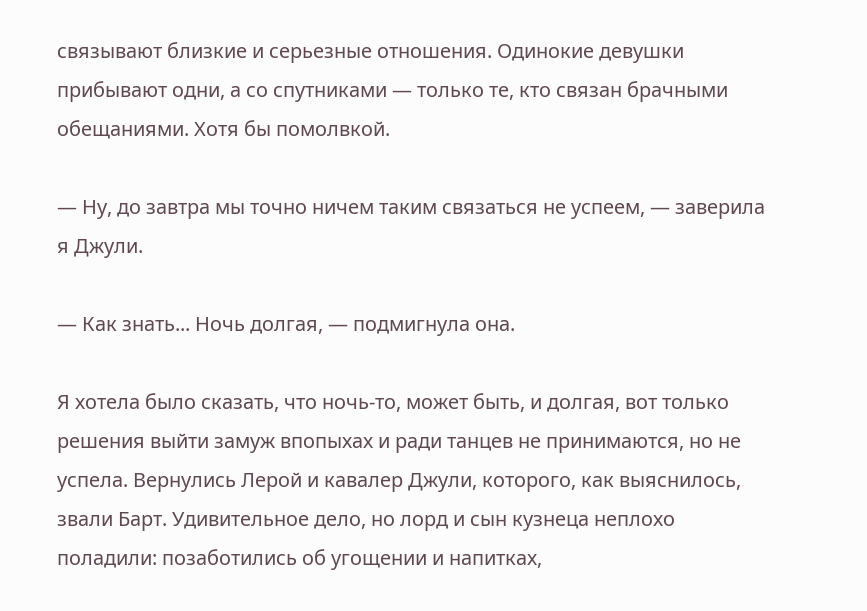связывают близкие и серьезные отношения. Одинокие девушки прибывают одни, а со спутниками — только те, кто связан брачными обещаниями. Хотя бы помолвкой.

— Ну, до завтра мы точно ничем таким связаться не успеем, — заверила я Джули.

— Как знать... Ночь долгая, — подмигнула она.

Я хотела было сказать, что ночь-то, может быть, и долгая, вот только решения выйти замуж впопыхах и ради танцев не принимаются, но не успела. Вернулись Лерой и кавалер Джули, которого, как выяснилось, звали Барт. Удивительное дело, но лорд и сын кузнеца неплохо поладили: позаботились об угощении и напитках,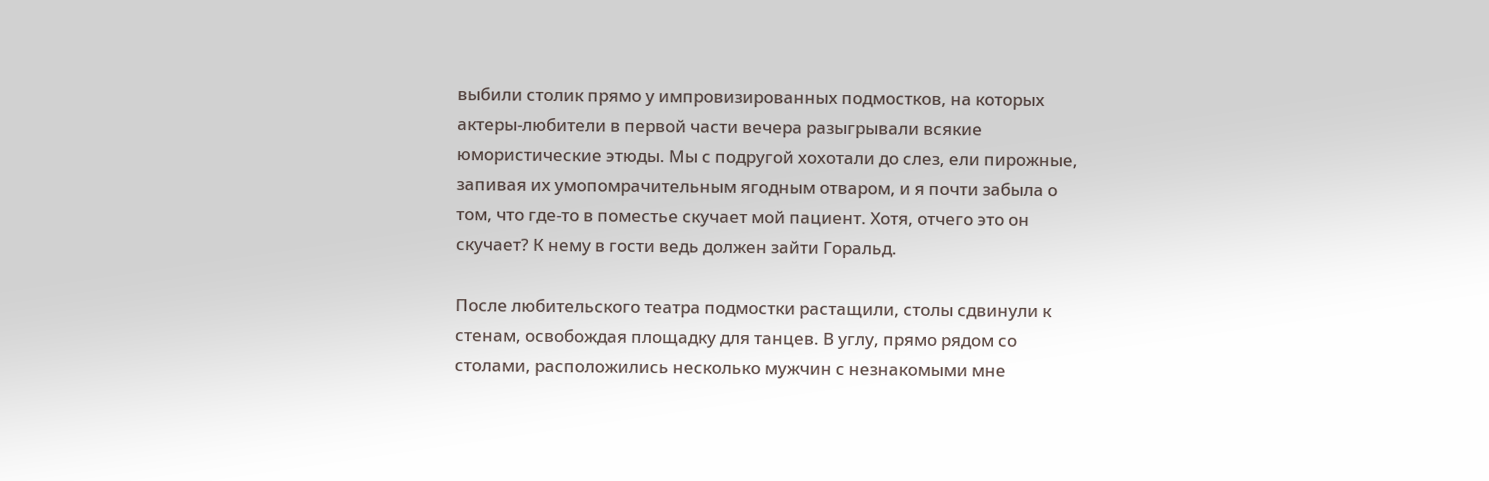выбили столик прямо у импровизированных подмостков, на которых актеры-любители в первой части вечера разыгрывали всякие юмористические этюды. Мы с подругой хохотали до слез, ели пирожные, запивая их умопомрачительным ягодным отваром, и я почти забыла о том, что где-то в поместье скучает мой пациент. Хотя, отчего это он скучает? К нему в гости ведь должен зайти Горальд.

После любительского театра подмостки растащили, столы сдвинули к стенам, освобождая площадку для танцев. В углу, прямо рядом со столами, расположились несколько мужчин с незнакомыми мне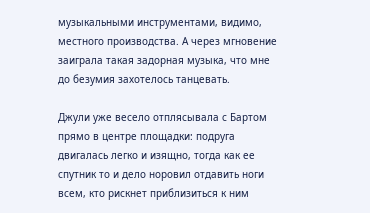музыкальными инструментами, видимо, местного производства. А через мгновение заиграла такая задорная музыка, что мне до безумия захотелось танцевать.

Джули уже весело отплясывала с Бартом прямо в центре площадки: подруга двигалась легко и изящно, тогда как ее спутник то и дело норовил отдавить ноги всем, кто рискнет приблизиться к ним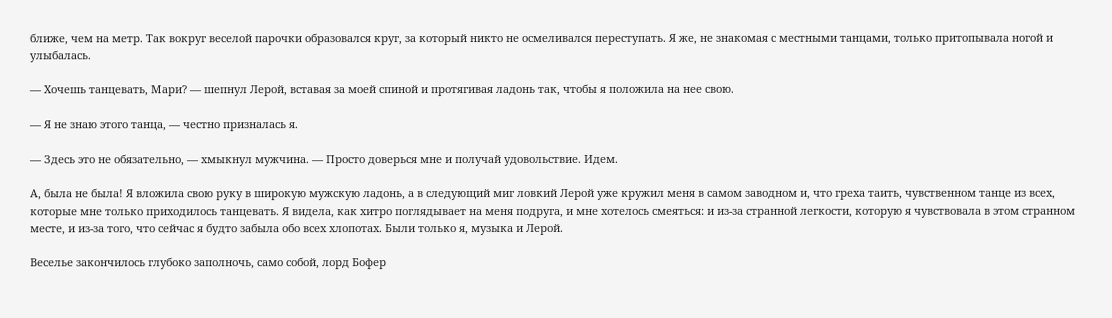ближе, чем на метр. Так вокруг веселой парочки образовался круг, за который никто не осмеливался переступать. Я же, не знакомая с местными танцами, только притопывала ногой и улыбалась.

— Хочешь танцевать, Мари? — шепнул Лерой, вставая за моей спиной и протягивая ладонь так, чтобы я положила на нее свою.

— Я не знаю этого танца, — честно призналась я.

— Здесь это не обязательно, — хмыкнул мужчина. — Просто доверься мне и получай удовольствие. Идем.

А, была не была! Я вложила свою руку в широкую мужскую ладонь, а в следующий миг ловкий Лерой уже кружил меня в самом заводном и, что греха таить, чувственном танце из всех, которые мне только приходилось танцевать. Я видела, как хитро поглядывает на меня подруга, и мне хотелось смеяться: и из-за странной легкости, которую я чувствовала в этом странном месте, и из-за того, что сейчас я будто забыла обо всех хлопотах. Были только я, музыка и Лерой.

Веселье закончилось глубоко заполночь, само собой, лорд Бофер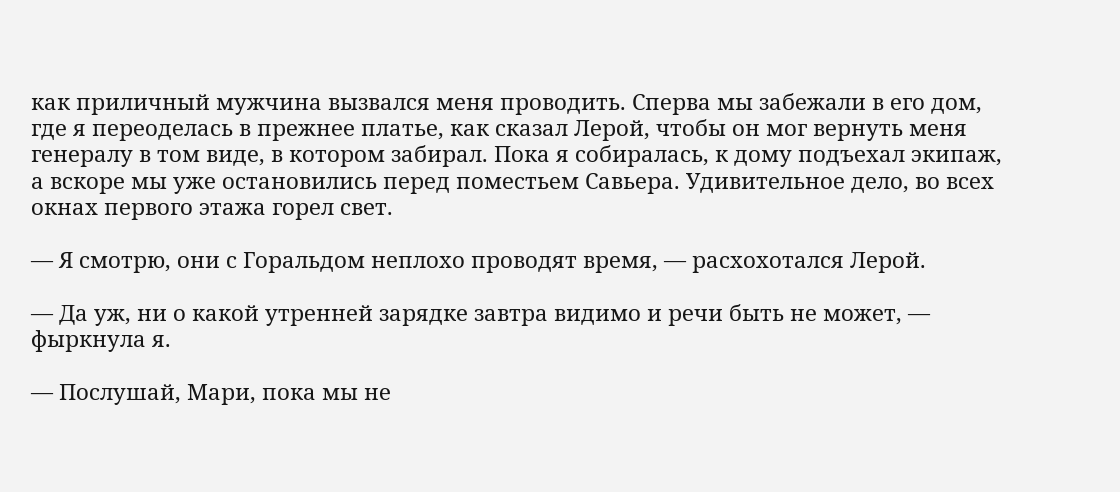как приличный мужчина вызвался меня проводить. Сперва мы забежали в его дом, где я переоделась в прежнее платье, как сказал Лерой, чтобы он мог вернуть меня генералу в том виде, в котором забирал. Пока я собиралась, к дому подъехал экипаж, а вскоре мы уже остановились перед поместьем Савьера. Удивительное дело, во всех окнах первого этажа горел свет.

— Я смотрю, они с Горальдом неплохо проводят время, — расхохотался Лерой.

— Да уж, ни о какой утренней зарядке завтра видимо и речи быть не может, — фыркнула я.

— Послушай, Мари, пока мы не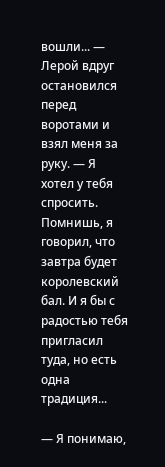вошли... — Лерой вдруг остановился перед воротами и взял меня за руку. — Я хотел у тебя спросить. Помнишь, я говорил, что завтра будет королевский бал. И я бы с радостью тебя пригласил туда, но есть одна традиция...

— Я понимаю,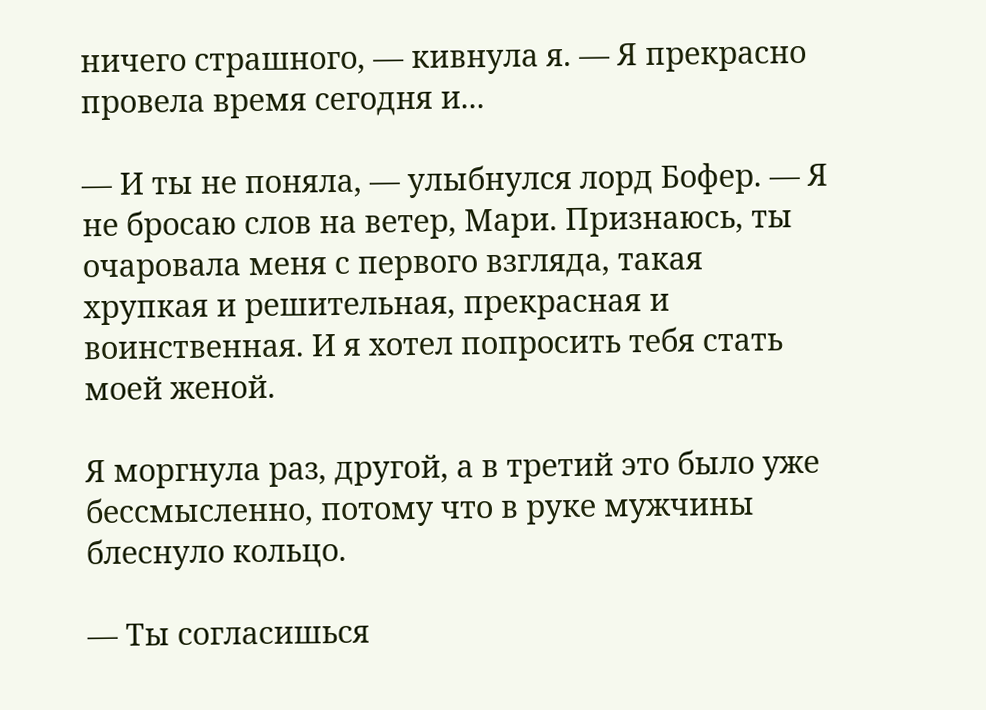ничего страшного, — кивнула я. — Я прекрасно провела время сегодня и...

— И ты не поняла, — улыбнулся лорд Бофер. — Я не бросаю слов на ветер, Мари. Признаюсь, ты очаровала меня с первого взгляда, такая хрупкая и решительная, прекрасная и воинственная. И я хотел попросить тебя стать моей женой.

Я моргнула раз, другой, а в третий это было уже бессмысленно, потому что в руке мужчины блеснуло кольцо.

— Ты согласишься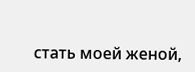стать моей женой,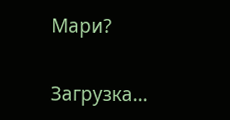Мари?

Загрузка...